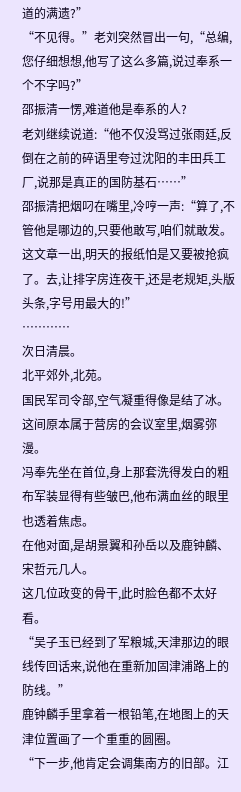道的满遗?”
“不见得。”老刘突然冒出一句,“总编,您仔细想想,他写了这么多篇,说过奉系一个不字吗?”
邵振清一愣,难道他是奉系的人?
老刘继续说道:“他不仅没骂过张雨廷,反倒在之前的碎语里夸过沈阳的丰田兵工厂,说那是真正的国防基石……”
邵振清把烟叼在嘴里,冷哼一声:“算了,不管他是哪边的,只要他敢写,咱们就敢发。
这文章一出,明天的报纸怕是又要被抢疯了。去,让排字房连夜干,还是老规矩,头版头条,字号用最大的!”
…………
次日清晨。
北平郊外,北苑。
国民军司令部,空气凝重得像是结了冰。
这间原本属于营房的会议室里,烟雾弥漫。
冯奉先坐在首位,身上那套洗得发白的粗布军装显得有些皱巴,他布满血丝的眼里也透着焦虑。
在他对面,是胡景翼和孙岳以及鹿钟麟、宋哲元几人。
这几位政变的骨干,此时脸色都不太好看。
“吴子玉已经到了军粮城,天津那边的眼线传回话来,说他在重新加固津浦路上的防线。”
鹿钟麟手里拿着一根铅笔,在地图上的天津位置画了一个重重的圆圈。
“下一步,他肯定会调集南方的旧部。江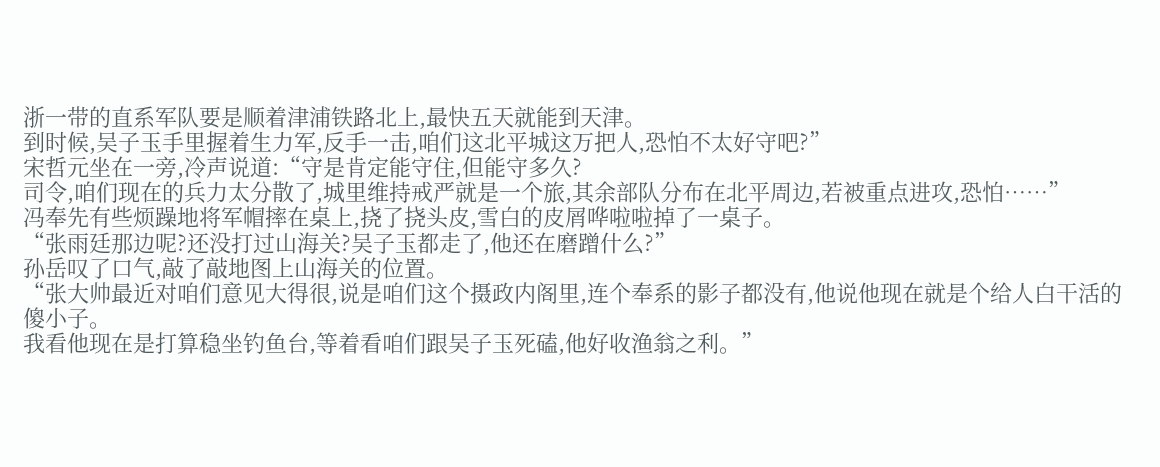浙一带的直系军队要是顺着津浦铁路北上,最快五天就能到天津。
到时候,吴子玉手里握着生力军,反手一击,咱们这北平城这万把人,恐怕不太好守吧?”
宋哲元坐在一旁,冷声说道:“守是肯定能守住,但能守多久?
司令,咱们现在的兵力太分散了,城里维持戒严就是一个旅,其余部队分布在北平周边,若被重点进攻,恐怕……”
冯奉先有些烦躁地将军帽摔在桌上,挠了挠头皮,雪白的皮屑哗啦啦掉了一桌子。
“张雨廷那边呢?还没打过山海关?吴子玉都走了,他还在磨蹭什么?”
孙岳叹了口气,敲了敲地图上山海关的位置。
“张大帅最近对咱们意见大得很,说是咱们这个摄政内阁里,连个奉系的影子都没有,他说他现在就是个给人白干活的傻小子。
我看他现在是打算稳坐钓鱼台,等着看咱们跟吴子玉死磕,他好收渔翁之利。”